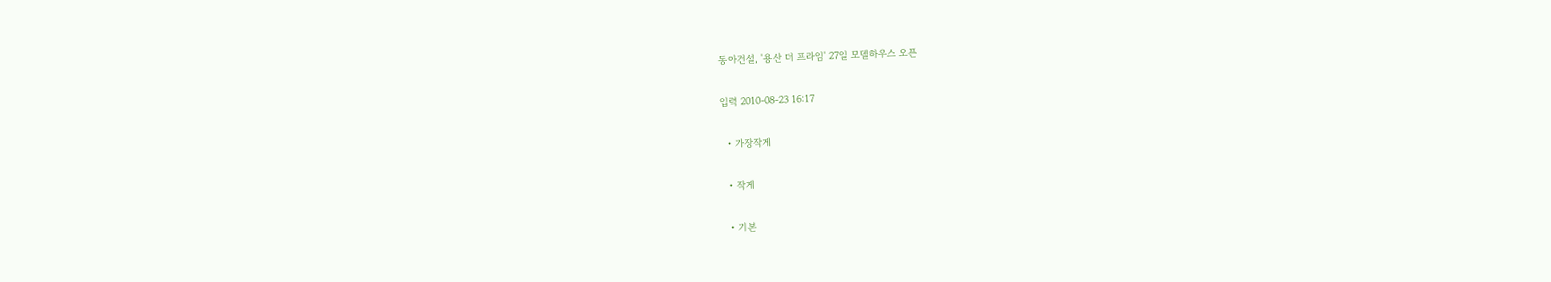동아건설, '용산 더 프라임' 27일 모델하우스 오픈

입력 2010-08-23 16:17

  • 가장작게

  • 작게

  • 기본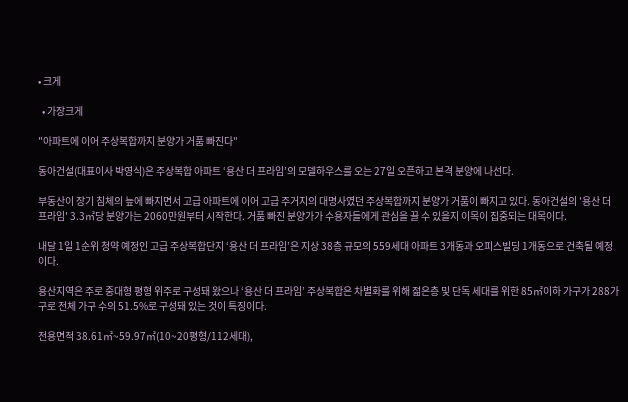• 크게

  • 가장크게

"아파트에 이어 주상복합까지 분양가 거품 빠진다"

동아건설(대표이사 박영식)은 주상복합 아파트 ‘용산 더 프라임’의 모델하우스를 오는 27일 오픈하고 본격 분양에 나선다.

부동산이 장기 침체의 늪에 빠지면서 고급 아파트에 이어 고급 주거지의 대명사였던 주상복합까지 분양가 거품이 빠지고 있다. 동아건설의 '용산 더 프라임' 3.3㎡당 분양가는 2060만원부터 시작한다. 거품 빠진 분양가가 수용자들에게 관심을 끌 수 있을지 이목이 집중되는 대목이다.

내달 1일 1순위 청약 예정인 고급 주상복합단지 ‘용산 더 프라임’은 지상 38층 규모의 559세대 아파트 3개동과 오피스빌딩 1개동으로 건축될 예정이다.

용산지역은 주로 중대형 평형 위주로 구성돼 왔으나 ‘용산 더 프라임’ 주상복합은 차별화를 위해 젊은층 및 단독 세대를 위한 85㎡이하 가구가 288가구로 전체 가구 수의 51.5%로 구성돼 있는 것이 특징이다.

전용면적 38.61㎡~59.97㎡(10~20평형/112세대),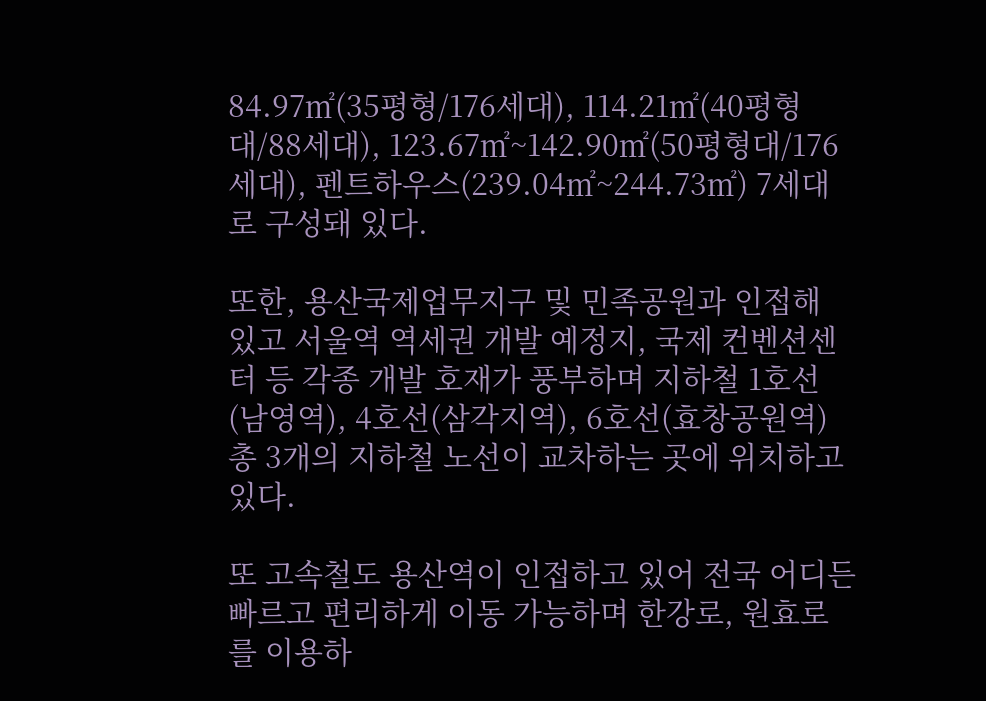84.97㎡(35평형/176세대), 114.21㎡(40평형대/88세대), 123.67㎡~142.90㎡(50평형대/176세대), 펜트하우스(239.04㎡~244.73㎡) 7세대로 구성돼 있다.

또한, 용산국제업무지구 및 민족공원과 인접해 있고 서울역 역세권 개발 예정지, 국제 컨벤션센터 등 각종 개발 호재가 풍부하며 지하철 1호선(남영역), 4호선(삼각지역), 6호선(효창공원역) 총 3개의 지하철 노선이 교차하는 곳에 위치하고 있다.

또 고속철도 용산역이 인접하고 있어 전국 어디든 빠르고 편리하게 이동 가능하며 한강로, 원효로를 이용하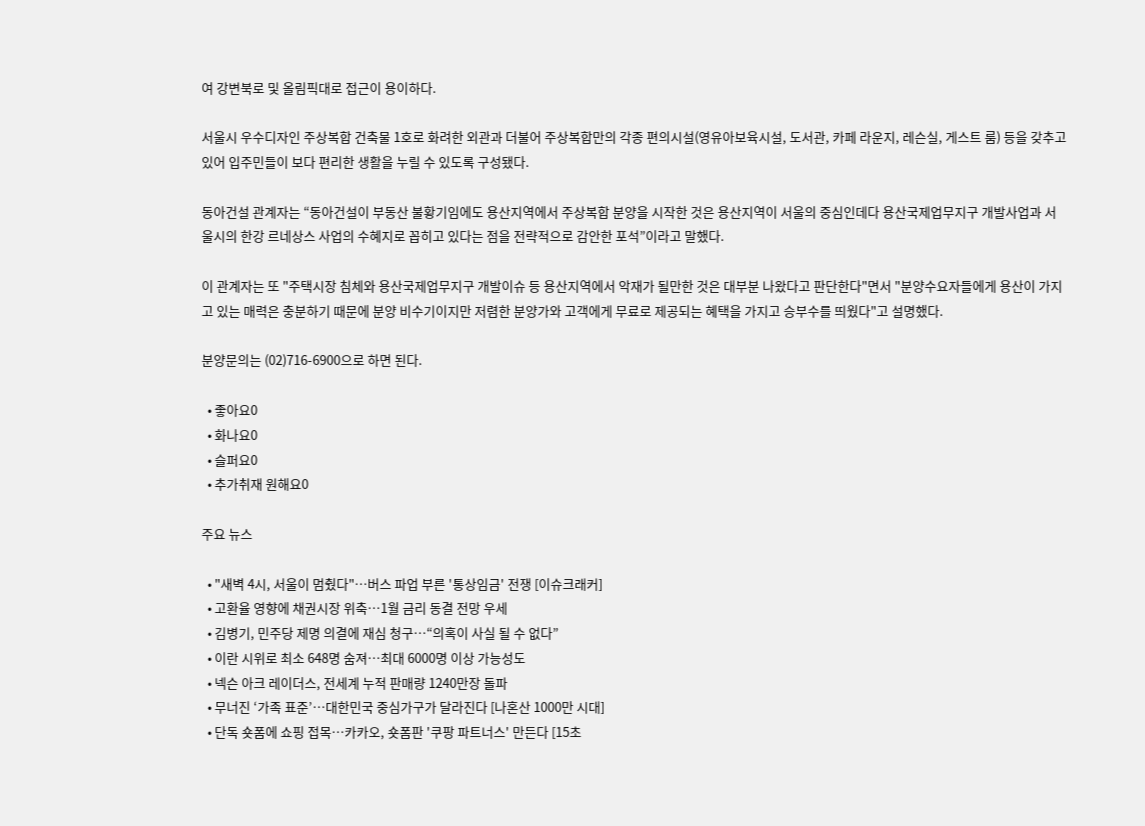여 강변북로 및 올림픽대로 접근이 용이하다.

서울시 우수디자인 주상복합 건축물 1호로 화려한 외관과 더불어 주상복합만의 각종 편의시설(영유아보육시설, 도서관, 카페 라운지, 레슨실, 게스트 룸) 등을 갖추고 있어 입주민들이 보다 편리한 생활을 누릴 수 있도록 구성됐다.

동아건설 관계자는 “동아건설이 부동산 불황기임에도 용산지역에서 주상복합 분양을 시작한 것은 용산지역이 서울의 중심인데다 용산국제업무지구 개발사업과 서울시의 한강 르네상스 사업의 수혜지로 꼽히고 있다는 점을 전략적으로 감안한 포석”이라고 말했다.

이 관계자는 또 "주택시장 침체와 용산국제업무지구 개발이슈 등 용산지역에서 악재가 될만한 것은 대부분 나왔다고 판단한다"면서 "분양수요자들에게 용산이 가지고 있는 매력은 충분하기 때문에 분양 비수기이지만 저렴한 분양가와 고객에게 무료로 제공되는 혜택을 가지고 승부수를 띄웠다"고 설명했다.

분양문의는 (02)716-6900으로 하면 된다.

  • 좋아요0
  • 화나요0
  • 슬퍼요0
  • 추가취재 원해요0

주요 뉴스

  • "새벽 4시, 서울이 멈췄다"…버스 파업 부른 '통상임금' 전쟁 [이슈크래커]
  • 고환율 영향에 채권시장 위축⋯1월 금리 동결 전망 우세
  • 김병기, 민주당 제명 의결에 재심 청구…“의혹이 사실 될 수 없다”
  • 이란 시위로 최소 648명 숨져…최대 6000명 이상 가능성도
  • 넥슨 아크 레이더스, 전세계 누적 판매량 1240만장 돌파
  • 무너진 ‘가족 표준’…대한민국 중심가구가 달라진다 [나혼산 1000만 시대]
  • 단독 숏폼에 쇼핑 접목…카카오, 숏폼판 '쿠팡 파트너스' 만든다 [15초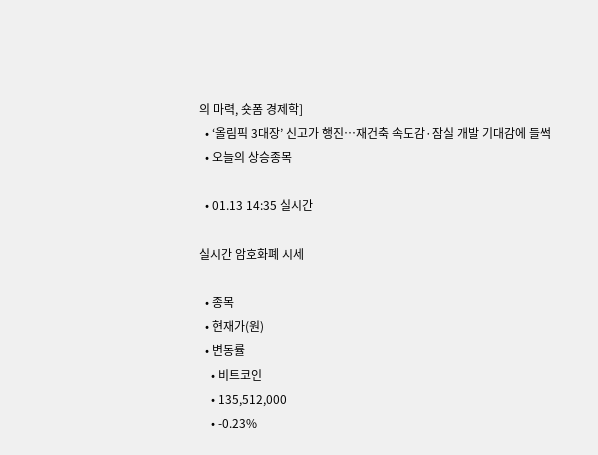의 마력, 숏폼 경제학]
  • ‘올림픽 3대장’ 신고가 행진…재건축 속도감·잠실 개발 기대감에 들썩
  • 오늘의 상승종목

  • 01.13 14:35 실시간

실시간 암호화폐 시세

  • 종목
  • 현재가(원)
  • 변동률
    • 비트코인
    • 135,512,000
    • -0.23%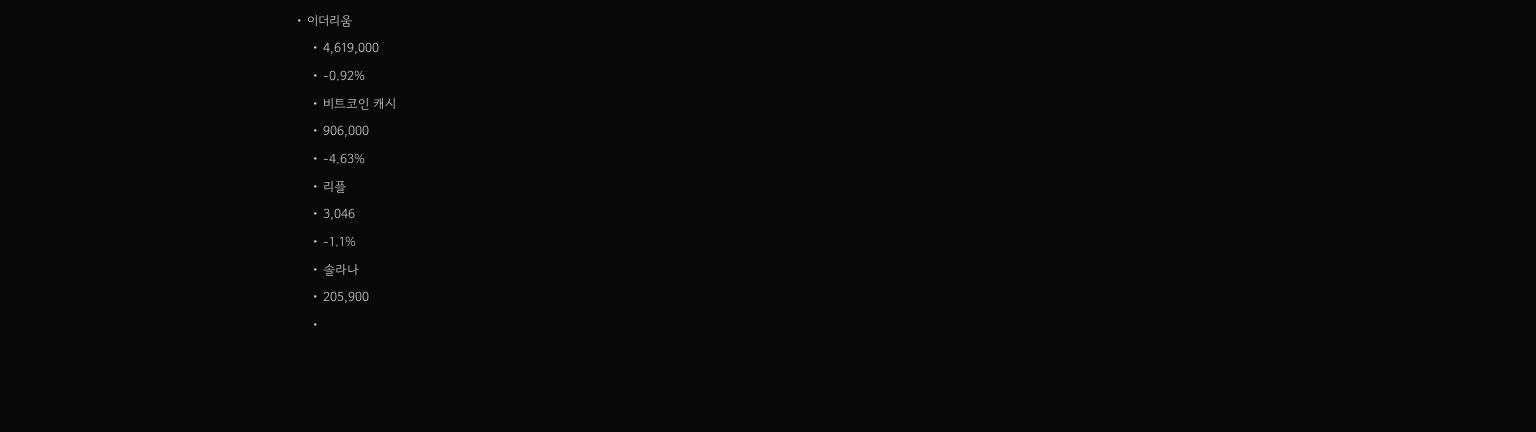• 이더리움
    • 4,619,000
    • -0.92%
    • 비트코인 캐시
    • 906,000
    • -4.63%
    • 리플
    • 3,046
    • -1.1%
    • 솔라나
    • 205,900
    •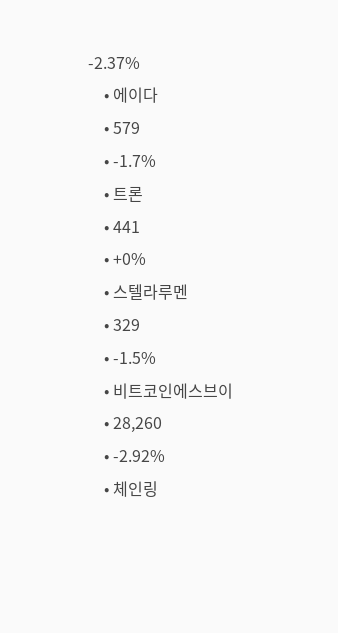-2.37%
    • 에이다
    • 579
    • -1.7%
    • 트론
    • 441
    • +0%
    • 스텔라루멘
    • 329
    • -1.5%
    • 비트코인에스브이
    • 28,260
    • -2.92%
    • 체인링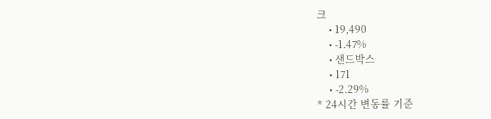크
    • 19,490
    • -1.47%
    • 샌드박스
    • 171
    • -2.29%
* 24시간 변동률 기준